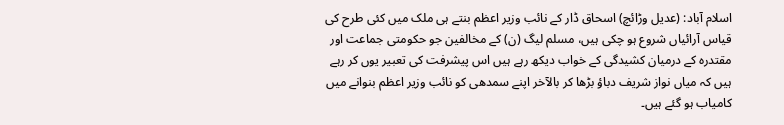اسلام آباد: (عدیل وڑائچ) اسحاق ڈار کے نائب وزیر اعظم بنتے ہی ملک میں کئی طرح کی قیاس آرائیاں شروع ہو چکی ہیں، مسلم لیگ (ن) کے مخالفین جو حکومتی جماعت اور مقتدرہ کے درمیان کشیدگی کے خواب دیکھ رہے ہیں اس پیشرفت کی تعبیر یوں کر رہے ہیں کہ میاں نواز شریف دباؤ بڑھا کر بالآخر اپنے سمدھی کو نائب وزیر اعظم بنوانے میں کامیاب ہو گئے ہیں۔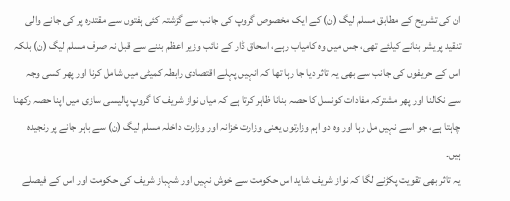ان کی تشریح کے مطابق مسلم لیگ (ن) کے ایک مخصوص گروپ کی جانب سے گزشتہ کئی ہفتوں سے مقتدرہ پر کی جانے والی تنقید پریشر بنانے کیلئے تھی، جس میں وہ کامیاب رہے، اسحاق ڈار کے نائب وزیر اعظم بننے سے قبل نہ صرف مسلم لیگ (ن) بلکہ اس کے حریفوں کی جانب سے بھی یہ تاثر دیا جا رہا تھا کہ انہیں پہلے اقتصادی رابطہ کمیٹی میں شامل کرنا اور پھر کسی وجہ سے نکالنا اور پھر مشترکہ مفادات کونسل کا حصہ بنانا ظاہر کرتا ہے کہ میاں نواز شریف کا گروپ پالیسی سازی میں اپنا حصہ رکھنا چاہتا ہے، جو اسے نہیں مل رہا اور وہ دو اہم وزارتوں یعنی وزارت خزانہ اور وزارت داخلہ مسلم لیگ (ن) سے باہر جانے پر رنجیدہ ہیں۔
یہ تاثر بھی تقویت پکڑنے لگا کہ نواز شریف شاید اس حکومت سے خوش نہیں اور شہباز شریف کی حکومت اور اس کے فیصلے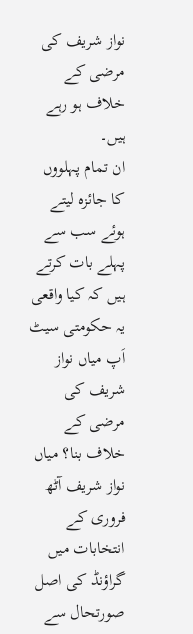نواز شریف کی مرضی کے خلاف ہو رہے ہیں۔
ان تمام پہلووں کا جائزہ لیتے ہوئے سب سے پہلے بات کرتے ہیں کہ کیا واقعی یہ حکومتی سیٹ اَپ میاں نواز شریف کی مرضی کے خلاف بنا؟ میاں نواز شریف آٹھ فروری کے انتخابات میں گراؤنڈ کی اصل صورتحال سے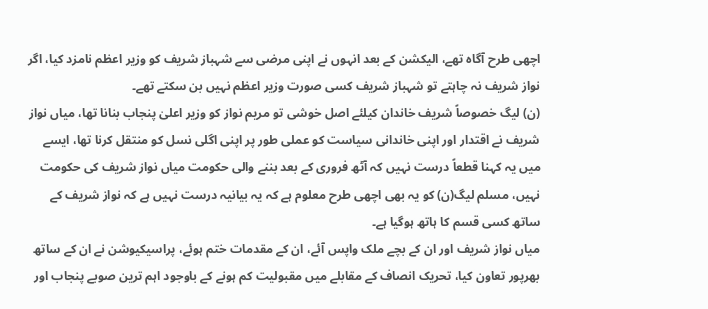اچھی طرح آگاہ تھے، الیکشن کے بعد انہوں نے اپنی مرضی سے شہباز شریف کو وزیر اعظم نامزد کیا، اگر نواز شریف نہ چاہتے تو شہباز شریف کسی صورت وزیر اعظم نہیں بن سکتے تھے۔
(ن) لیگ خصوصاً شریف خاندان کیلئے اصل خوشی تو مریم نواز کو وزیر اعلیٰ پنجاب بنانا تھا، میاں نواز شریف نے اقتدار اور اپنی خاندانی سیاست کو عملی طور پر اپنی اگلی نسل کو منتقل کرنا تھا، ایسے میں یہ کہنا قطعاً درست نہیں کہ آٹھ فروری کے بعد بننے والی حکومت میاں نواز شریف کی حکومت نہیں، مسلم لیگ(ن) کو یہ بھی اچھی طرح معلوم ہے کہ یہ بیانیہ درست نہیں ہے کہ نواز شریف کے ساتھ کسی قسم کا ہاتھ ہوگیا ہے۔
میاں نواز شریف اور ان کے بچے ملک واپس آئے، ان کے مقدمات ختم ہوئے، پراسیکیوشن نے ان کے ساتھ بھرپور تعاون کیا، تحریک انصاف کے مقابلے میں مقبولیت کم ہونے کے باوجود اہم ترین صوبے پنجاب اور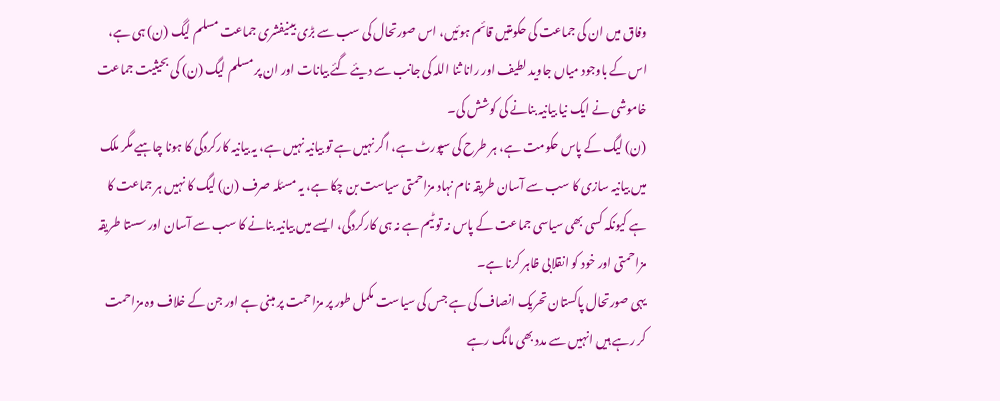وفاق میں ان کی جماعت کی حکومتیں قائم ہوئیں، اس صورتحال کی سب سے بڑی بینیفشری جماعت مسلم لیگ (ن) ہی ہے، اس کے باوجود میاں جاوید لطیف اور رانا ثنا اللہ کی جانب سے دیئے گئے بیانات اور ان پر مسلم لیگ (ن) کی بحیثیت جماعت خاموشی نے ایک نیا بیانیہ بنانے کی کوشش کی۔
(ن) لیگ کے پاس حکومت ہے، ہر طرح کی سپورٹ ہے، اگر نہیں ہے تو بیانیہ نہیں ہے، یہ بیانیہ کارکردگی کا ہونا چاہیے مگر ملک میں بیانیہ سازی کا سب سے آسان طریقہ نام نہاد مزاحمتی سیاست بن چکا ہے، یہ مسئلہ صرف (ن) لیگ کا نہیں ہر جماعت کا ہے کیونکہ کسی بھی سیاسی جماعت کے پاس نہ تو ٹیم ہے نہ ہی کارکردگی، ایسے میں بیانیہ بنانے کا سب سے آسان اور سستا طریقہ مزاحمتی اور خود کو انقلابی ظاہر کرنا ہے۔
یہی صورتحال پاکستان تحریک انصاف کی ہے جس کی سیاست مکمل طور پر مزاحمت پر مبنی ہے اور جن کے خلاف وہ مزاحمت کر رہے ہیں انہیں سے مدد بھی مانگ رہے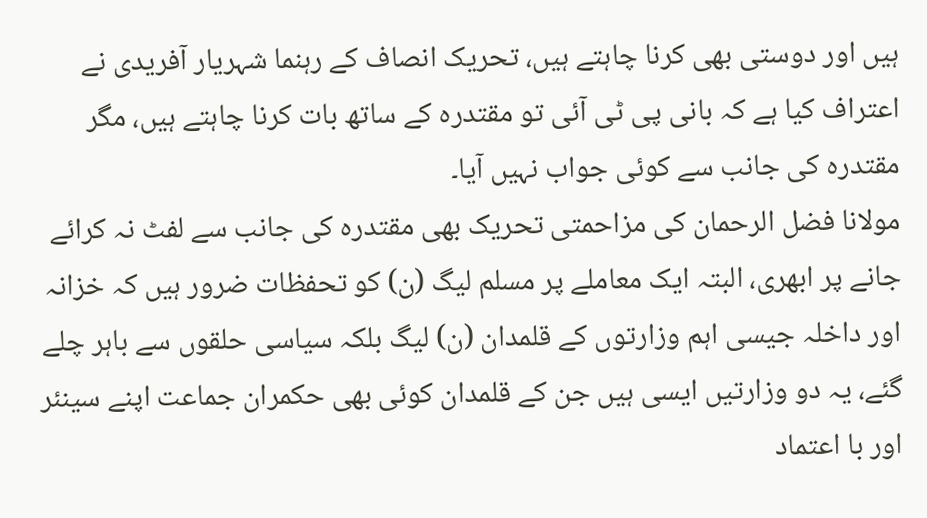ہیں اور دوستی بھی کرنا چاہتے ہیں، تحریک انصاف کے رہنما شہریار آفریدی نے اعتراف کیا ہے کہ بانی پی ٹی آئی تو مقتدرہ کے ساتھ بات کرنا چاہتے ہیں، مگر مقتدرہ کی جانب سے کوئی جواب نہیں آیا۔
مولانا فضل الرحمان کی مزاحمتی تحریک بھی مقتدرہ کی جانب سے لفٹ نہ کرائے جانے پر ابھری، البتہ ایک معاملے پر مسلم لیگ (ن) کو تحفظات ضرور ہیں کہ خزانہ اور داخلہ جیسی اہم وزارتوں کے قلمدان (ن) لیگ بلکہ سیاسی حلقوں سے باہر چلے گئے، یہ دو وزارتیں ایسی ہیں جن کے قلمدان کوئی بھی حکمران جماعت اپنے سینئر اور با اعتماد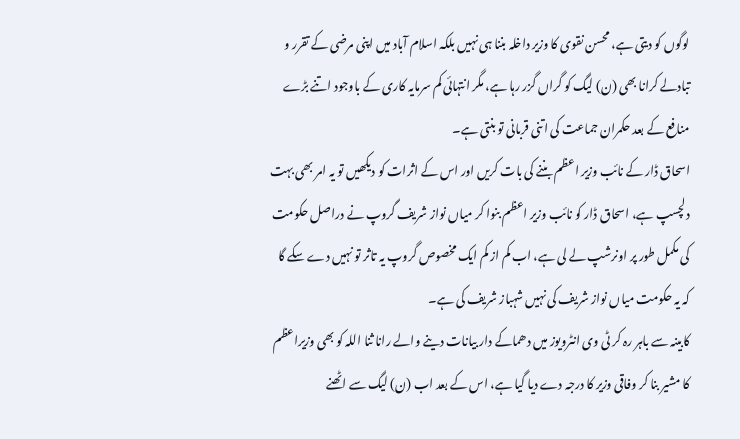لوگوں کو دیتی ہے، محسن نقوی کا وزیر داخلہ بننا ہی نہیں بلکہ اسلام آباد میں اپنی مرضی کے تقرر و تبادلے کرانا بھی (ن) لیگ کو گراں گزر رہا ہے، مگر انتہائی کم سرمایہ کاری کے باوجود اتنے بڑے منافع کے بعد حکمران جماعت کی اتنی قربانی تو بنتی ہے۔
اسحاق ڈار کے نائب وزیر اعظم بننے کی بات کریں اور اس کے اثرات کو دیکھیں تو یہ امر بھی بہت دلچسپ ہے، اسحاق ڈار کو نائب وزیر اعظم بنوا کر میاں نواز شریف گروپ نے دراصل حکومت کی مکمل طور پر اونرشپ لے لی ہے، اب کم از کم ایک مخصوص گروپ یہ تاثر تو نہیں دے سکے گا کہ یہ حکومت میاں نواز شریف کی نہیں شہباز شریف کی ہے۔
کابینہ سے باہر رہ کر ٹی وی انٹرویوز میں دھماکے دار بیانات دینے والے رانا ثنا اللہ کو بھی وزیراعظم کا مشیر بنا کر وفاقی وزیر کا درجہ دے دیا گیا ہے، اس کے بعد اب (ن) لیگ سے اٹھنے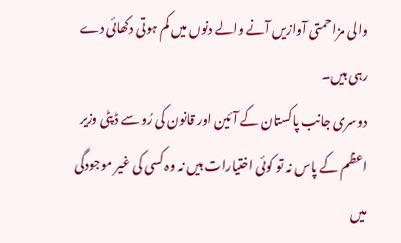والی مزاحمتی آوازیں آنے والے دنوں میں کم ہوتی دکھائی دے رہی ہیں۔
دوسری جانب پاکستان کے آئین اور قانون کی رُو سے ڈپٹی وزیر اعظم کے پاس نہ تو کوئی اختیارات ہیں نہ وہ کسی کی غیر موجودگی میں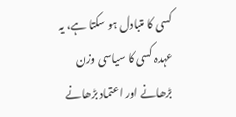کسی کا متبادل ہو سکتا ہے، یہ عہدہ کسی کا سیاسی وزن بڑھانے اور اعتماد بڑھانے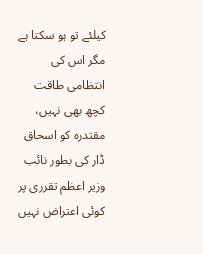کیلئے تو ہو سکتا ہے مگر اس کی انتظامی طاقت کچھ بھی نہیں، مقتدرہ کو اسحاق ڈار کی بطور نائب وزیر اعظم تقرری پر کوئی اعتراض نہیں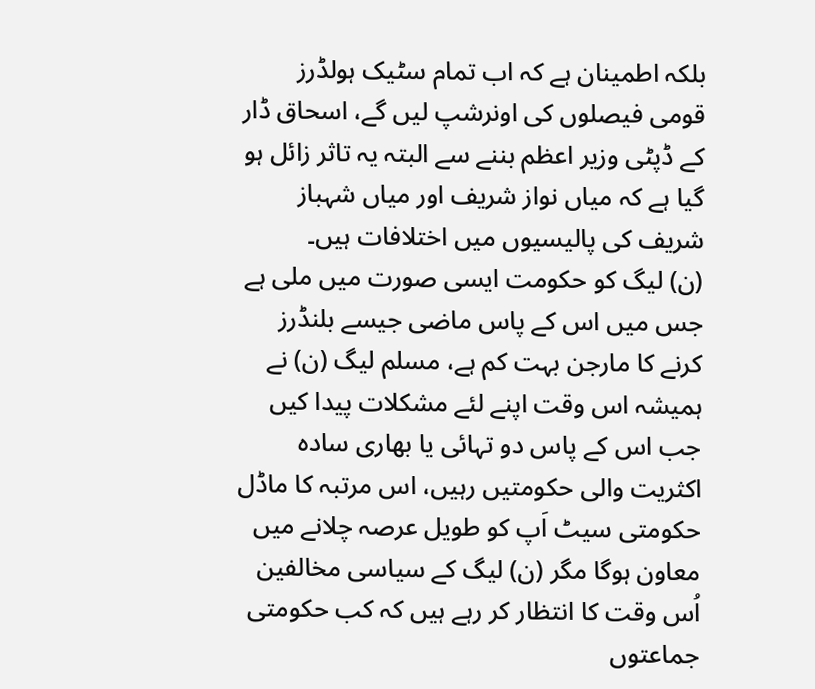بلکہ اطمینان ہے کہ اب تمام سٹیک ہولڈرز قومی فیصلوں کی اونرشپ لیں گے، اسحاق ڈار کے ڈپٹی وزیر اعظم بننے سے البتہ یہ تاثر زائل ہو گیا ہے کہ میاں نواز شریف اور میاں شہباز شریف کی پالیسیوں میں اختلافات ہیں۔
(ن) لیگ کو حکومت ایسی صورت میں ملی ہے جس میں اس کے پاس ماضی جیسے بلنڈرز کرنے کا مارجن بہت کم ہے، مسلم لیگ (ن) نے ہمیشہ اس وقت اپنے لئے مشکلات پیدا کیں جب اس کے پاس دو تہائی یا بھاری سادہ اکثریت والی حکومتیں رہیں، اس مرتبہ کا ماڈل حکومتی سیٹ اَپ کو طویل عرصہ چلانے میں معاون ہوگا مگر (ن) لیگ کے سیاسی مخالفین اُس وقت کا انتظار کر رہے ہیں کہ کب حکومتی جماعتوں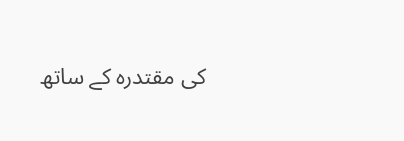کی مقتدرہ کے ساتھ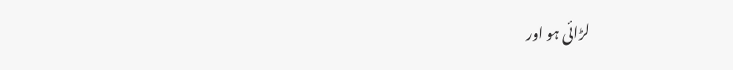لڑائی ہو اور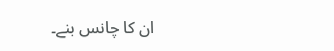ان کا چانس بنے۔